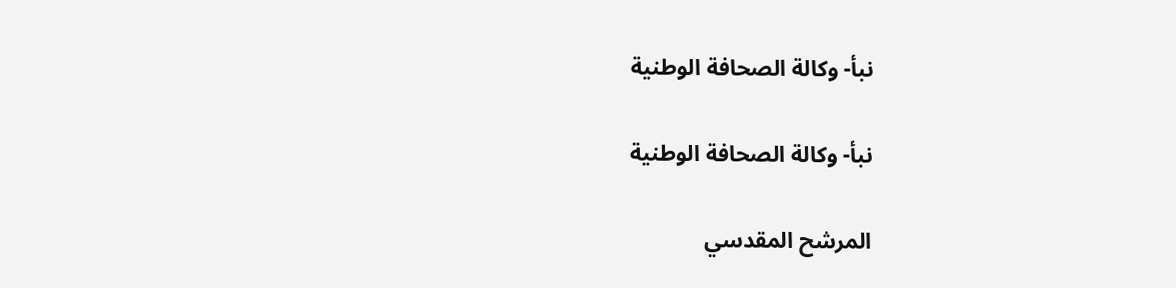نبأ- وكالة الصحافة الوطنية

نبأ- وكالة الصحافة الوطنية

المرشح المقدسي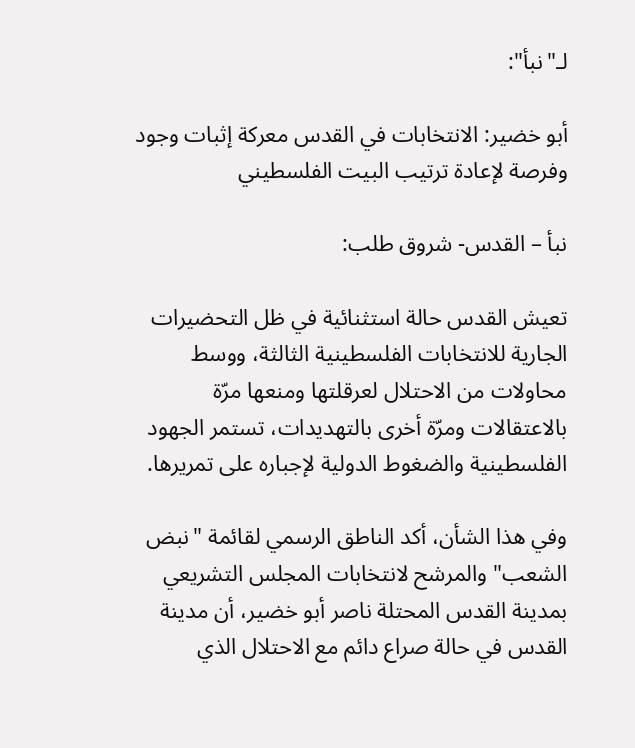لـ"نبأ":

أبو خضير: الانتخابات في القدس معركة إثبات وجود وفرصة لإعادة ترتيب البيت الفلسطيني

نبأ – القدس- شروق طلب:

تعيش القدس حالة استثنائية في ظل التحضيرات الجارية للانتخابات الفلسطينية الثالثة، ووسط محاولات من الاحتلال لعرقلتها ومنعها مرّة بالاعتقالات ومرّة أخرى بالتهديدات، تستمر الجهود الفلسطينية والضغوط الدولية لإجباره على تمريرها.

وفي هذا الشأن، أكد الناطق الرسمي لقائمة "نبض الشعب" والمرشح لانتخابات المجلس التشريعي بمدينة القدس المحتلة ناصر أبو خضير، أن مدينة القدس في حالة صراع دائم مع الاحتلال الذي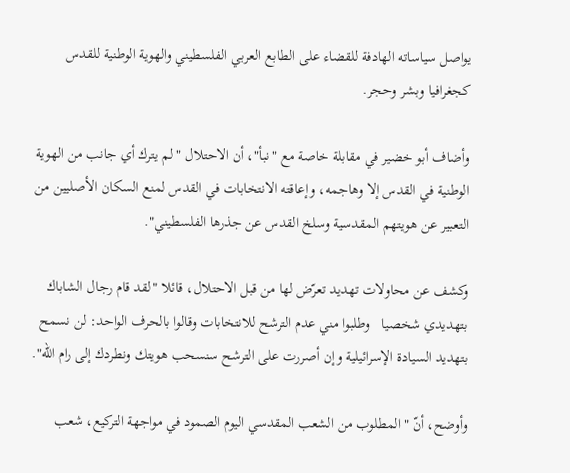يواصل سياساته الهادفة للقضاء على الطابع العربي الفلسطيني والهوية الوطنية للقدس كجغرافيا وبشر وحجر.

وأضاف أبو خضير في مقابلة خاصة مع "نبأ"، أن الاحتلال "لم يترك أي جانب من الهوية الوطنية في القدس إلا وهاجمه، وإعاقته الانتخابات في القدس لمنع السكان الأصليين من التعبير عن هويتهم المقدسية وسلخ القدس عن جذرها الفلسطيني".

وكشف عن محاولات تهديد تعرّض لها من قبل الاحتلال، قائلا "لقد قام رجال الشاباك بتهديدي شخصيا   وطلبوا مني عدم الترشح للانتخابات وقالوا بالحرف الواحد: لن نسمح بتهديد السيادة الإسرائيلية وإن أصررت على الترشح سنسحب هويتك ونطردك إلى رام الله".

وأوضح، أنّ "المطلوب من الشعب المقدسي اليوم الصمود في مواجهة التركيع، شعب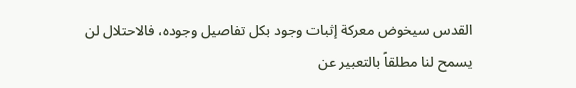القدس سيخوض معركة إثبات وجود بكل تفاصيل وجوده، فالاحتلال لن يسمح لنا مطلقاً بالتعبير عن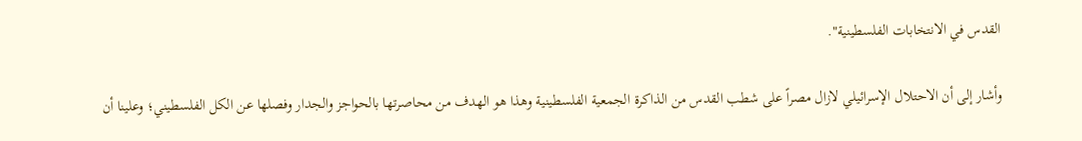القدس في الانتخابات الفلسطينية".

وأشار إلى أن الاحتلال الإسرائيلي لازال مصراً على شطب القدس من الذاكرة الجمعية الفلسطينية وهذا هو الهدف من محاصرتها بالحواجز والجدار وفصلها عن الكل الفلسطيني؛ وعلينا أن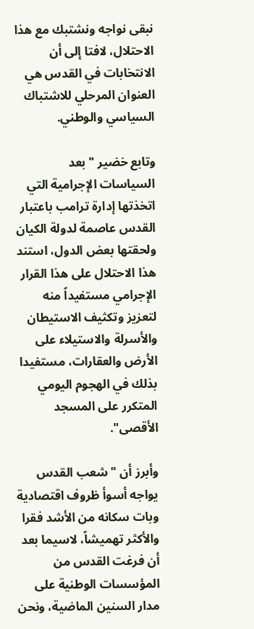نبقى نواجه ونشتبك مع هذا الاحتلال، لافتا إلى أن الانتخابات في القدس هي العنوان المرحلي للاشتباك السياسي والوطني.

وتابع خضير "بعد السياسات الإجرامية التي اتخذتها إدارة ترامب باعتبار القدس عاصمة لدولة الكيان ولحقتها بعض الدول، استند هذا الاحتلال على هذا القرار الإجرامي مستفيداً منه لتعزيز وتكثيف الاستيطان والأسرلة والاستيلاء على الأرض والعقارات، مستفيدا بذلك في الهجوم اليومي المتكرر على المسجد الأقصى".

وأبرز أن "شعب القدس يواجه أسوأ ظروف اقتصادية وبات سكانه من الأشد فقرا والأكثر تهميشاً، لاسيما بعد أن فرغت القدس من المؤسسات الوطنية على مدار السنين الماضية، ونحن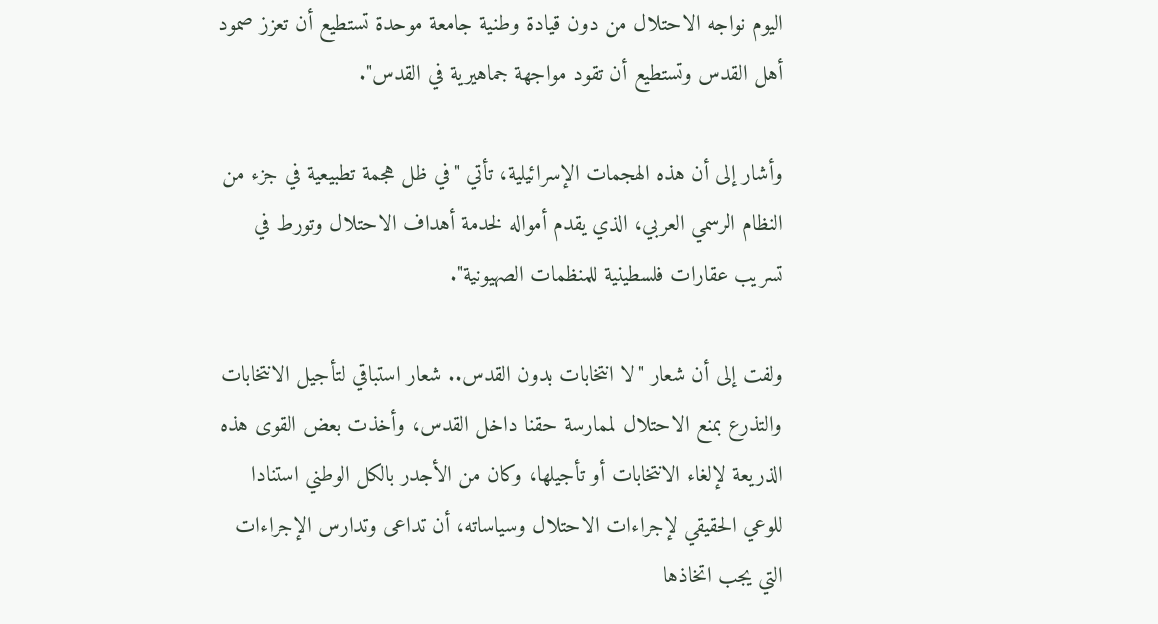اليوم نواجه الاحتلال من دون قيادة وطنية جامعة موحدة تستطيع أن تعزز صمود أهل القدس وتستطيع أن تقود مواجهة جماهيرية في القدس".

وأشار إلى أن هذه الهجمات الإسرائيلية، تأتي "في ظل هجمة تطبيعية في جزء من النظام الرسمي العربي، الذي يقدم أمواله لخدمة أهداف الاحتلال وتورط في تسريب عقارات فلسطينية للمنظمات الصهيونية".

ولفت إلى أن شعار "لا انتخابات بدون القدس.. شعار استباقي لتأجيل الانتخابات والتذرع بمنع الاحتلال لممارسة حقنا داخل القدس، وأخذت بعض القوى هذه الذريعة لإلغاء الانتخابات أو تأجيلها، وكان من الأجدر بالكل الوطني استنادا للوعي الحقيقي لإجراءات الاحتلال وسياساته، أن تداعى وتدارس الإجراءات التي يجب اتخاذها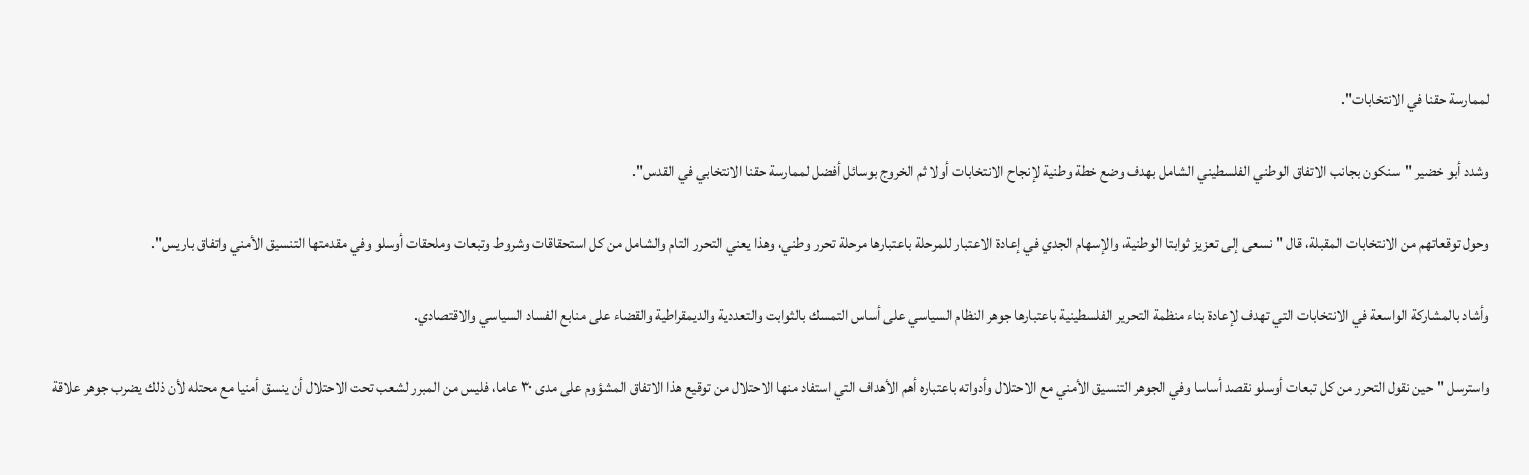لممارسة حقنا في الانتخابات".

وشدد أبو خضير "سنكون بجانب الاتفاق الوطني الفلسطيني الشامل بهدف وضع خطة وطنية لإنجاح الانتخابات أولا ثم الخروج بوسائل أفضل لممارسة حقنا الانتخابي في القدس".

وحول توقعاتهم من الانتخابات المقبلة، قال "نسعى إلى تعزيز ثوابتا الوطنية، والإسهام الجدي في إعادة الاعتبار للمرحلة باعتبارها مرحلة تحرر وطني، وهذا يعني التحرر التام والشامل من كل استحقاقات وشروط وتبعات وملحقات أوسلو وفي مقدمتها التنسيق الأمني واتفاق باريس".

وأشاد بالمشاركة الواسعة في الانتخابات التي تهدف لإعادة بناء منظمة التحرير الفلسطينية باعتبارها جوهر النظام السياسي على أساس التمسك بالثوابت والتعددية والديمقراطية والقضاء على منابع الفساد السياسي والاقتصادي.

واسترسل "حين نقول التحرر من كل تبعات أوسلو نقصد أساسا وفي الجوهر التنسيق الأمني مع الاحتلال وأدواته باعتباره أهم الأهداف التي استفاد منها الاحتلال من توقيع هذا الاتفاق المشؤوم على مدى ٣٠ عاما، فليس من المبرر لشعب تحت الاحتلال أن ينسق أمنيا مع محتله لأن ذلك يضرب جوهر علاقة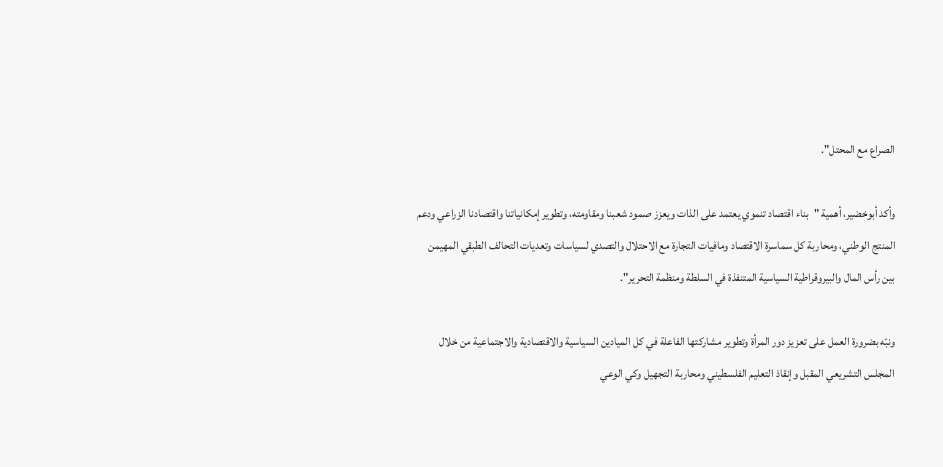الصراع مع المحتل".

وأكد أبوخضير، أهمية "بناء اقتصاد تنموي يعتمد على الذات ويعزز صمود شعبنا ومقاومته، وتطوير إمكانياتنا واقتصادنا الزراعي ودعم المنتج الوطني، ومحاربة كل سماسرة الاقتصاد ومافيات التجارة مع الاحتلال والتصدي لسياسات وتعديات التحالف الطبقي المهيمن بين رأس المال والبيروقراطية السياسية المتنفذة في السلطة ومنظمة التحرير".

ونبّه بضرورة العمل على تعزيز دور المرأة وتطوير مشاركتها الفاعلة في كل الميادين السياسية والاقتصادية والاجتماعية من خلال المجلس التشريعي المقبل وإنقاذ التعليم الفلسطيني ومحاربة التجهيل وكي الوعي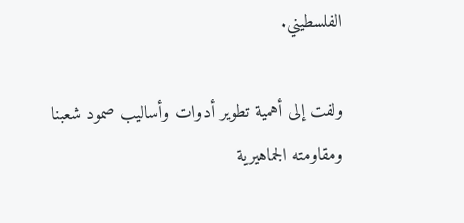الفلسطيني.

ولفت إلى أهمية تطوير أدوات وأساليب صمود شعبنا ومقاومته الجماهيرية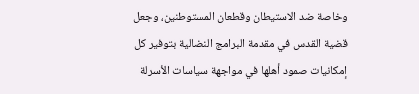وخاصة ضد الاستيطان وقطعان المستوطنين، وجعل قضية القدس في مقدمة البرامج النضالية بتوفير كل إمكانيات صمود أهلها في مواجهة سياسات الأسرلة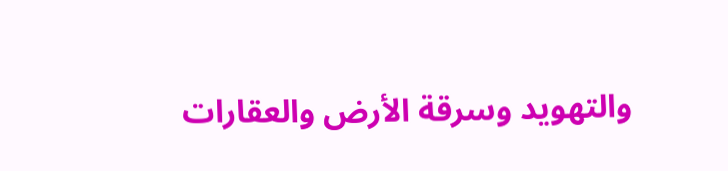والتهويد وسرقة الأرض والعقارات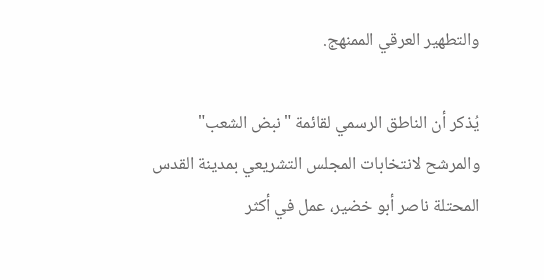والتطهير العرقي الممنهج.

يُذكر أن الناطق الرسمي لقائمة "نبض الشعب" والمرشح لانتخابات المجلس التشريعي بمدينة القدس المحتلة ناصر أبو خضير، عمل في أكثر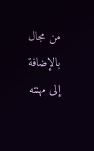من مجال بالإضافة إلى مهنته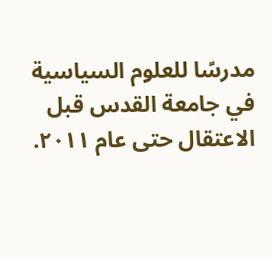مدرسًا للعلوم السياسية في جامعة القدس قبل الاعتقال حتى عام ٢٠١١.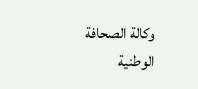وكالة الصحافة الوطنية